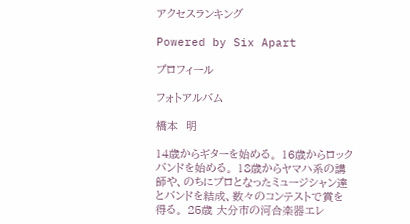アクセスランキング

Powered by Six Apart

プロフィール

フォトアルバム

橋本  明

14歳からギターを始める。 16歳からロックバンドを始める。 18歳からヤマハ系の講師や、のちにプロとなったミュージシャン達とバンドを結成、数々のコンテストで賞を得る。 25歳 大分市の河合楽器エレ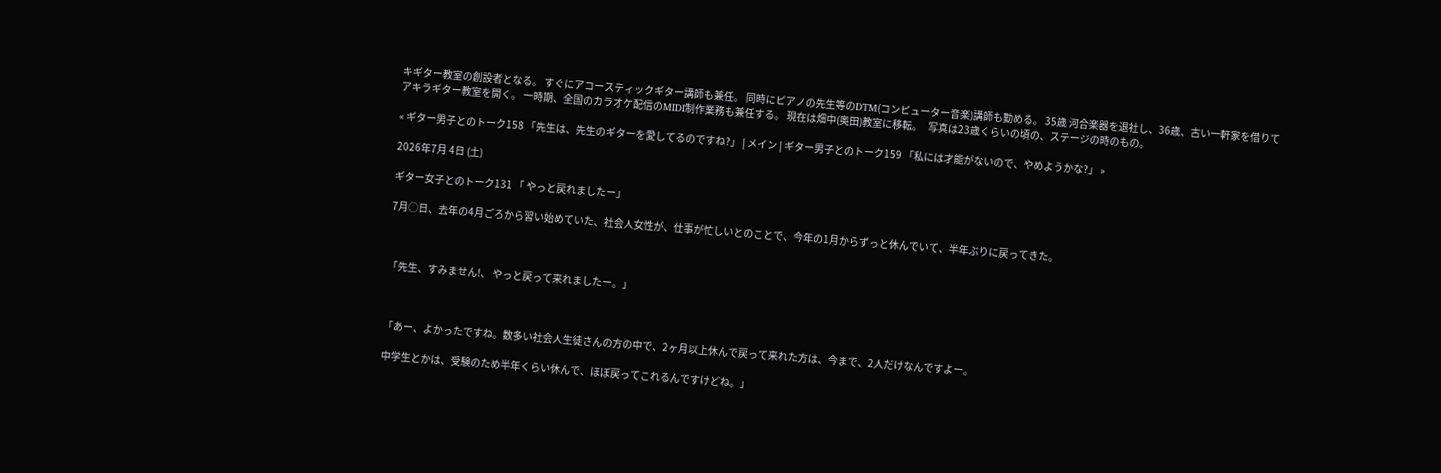キギター教室の創設者となる。 すぐにアコースティックギター講師も兼任。 同時にピアノの先生等のDTM(コンピューター音楽)講師も勤める。 35歳 河合楽器を退社し、36歳、古い一軒家を借りてアキラギター教室を開く。 一時期、全国のカラオケ配信のMIDI制作業務も兼任する。 現在は畑中(奥田)教室に移転。   写真は23歳くらいの頃の、ステージの時のもの。

« ギター男子とのトーク158 「先生は、先生のギターを愛してるのですね?」 | メイン | ギター男子とのトーク159 「私には才能がないので、やめようかな?」 »

2026年7月 4日 (土)

ギター女子とのトーク131 「 やっと戻れましたー」

7月◯日、去年の4月ごろから習い始めていた、社会人女性が、仕事が忙しいとのことで、今年の1月からずっと休んでいて、半年ぶりに戻ってきた。



「先生、すみません!、 やっと戻って来れましたー。」



「あー、よかったですね。数多い社会人生徒さんの方の中で、2ヶ月以上休んで戻って来れた方は、今まで、2人だけなんですよー。

中学生とかは、受験のため半年くらい休んで、ほぼ戻ってこれるんですけどね。」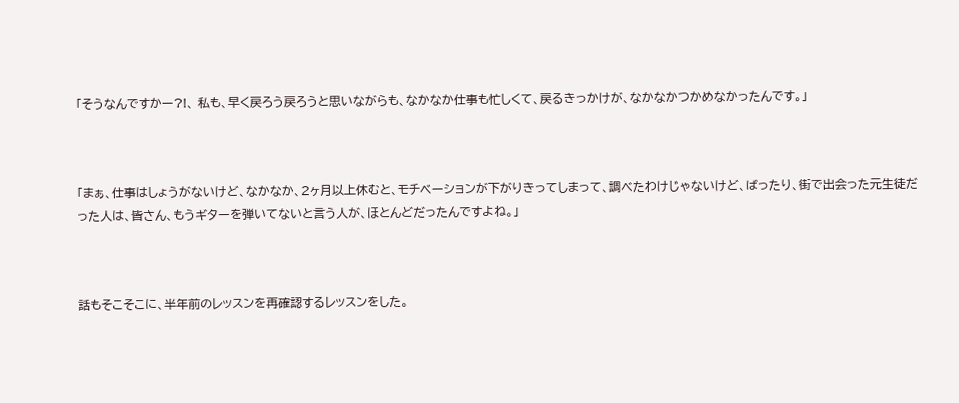「そうなんですかー?!、 私も、早く戻ろう戻ろうと思いながらも、なかなか仕事も忙しくて、戻るきっかけが、なかなかつかめなかったんです。」



「まぁ、仕事はしょうがないけど、なかなか、2ヶ月以上休むと、モチベーションが下がりきってしまって、調べたわけじゃないけど、ばったり、街で出会った元生徒だった人は、皆さん、もうギターを弾いてないと言う人が、ほとんどだったんですよね。」



話もそこそこに、半年前のレッスンを再確認するレッスンをした。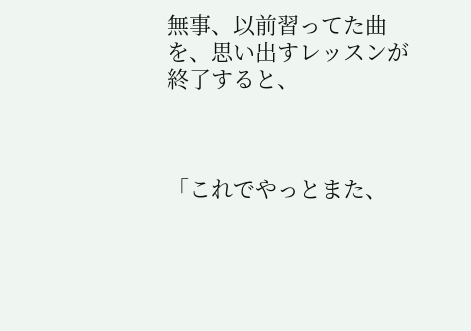無事、以前習ってた曲を、思い出すレッスンが終了すると、



「これでやっとまた、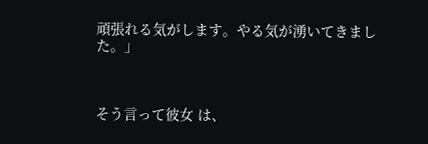頑張れる気がします。やる気が湧いてきました。」



そう言って彼女 は、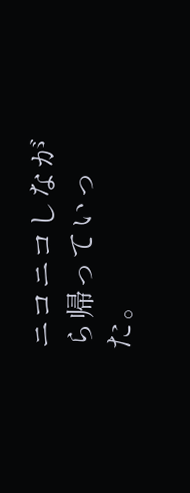ニコニコしながら帰っていった。